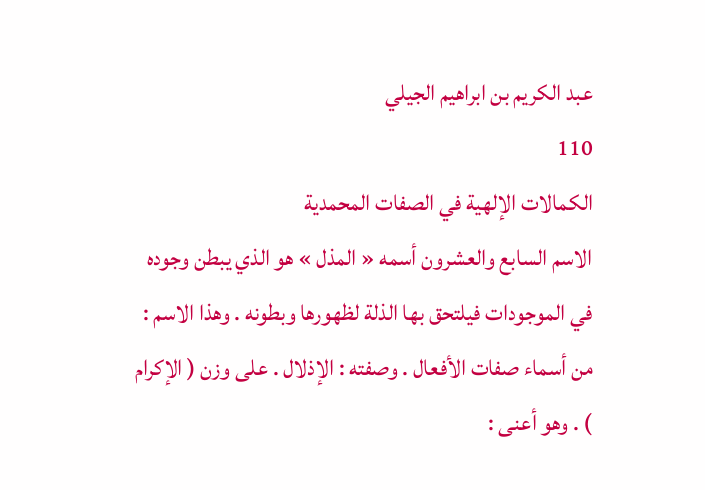عبد الكريم بن ابراهيم الجيلي
110
الكمالات الإلهية في الصفات المحمدية
الاسم السابع والعشرون أسمه « المذل » هو الذي يبطن وجوده في الموجودات فيلتحق بها الذلة لظهورها وبطونه . وهذا الاسم : من أسماء صفات الأفعال . وصفته : الإذلال . على وزن ( الإكرام ) . وهو أعنى :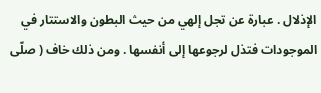الإذلال . عبارة عن تجل إلهي من حيث البطون والاستتار في الموجودات فتذل لرجوعها إلى أنفسها . ومن ذلك خاف ( صلّى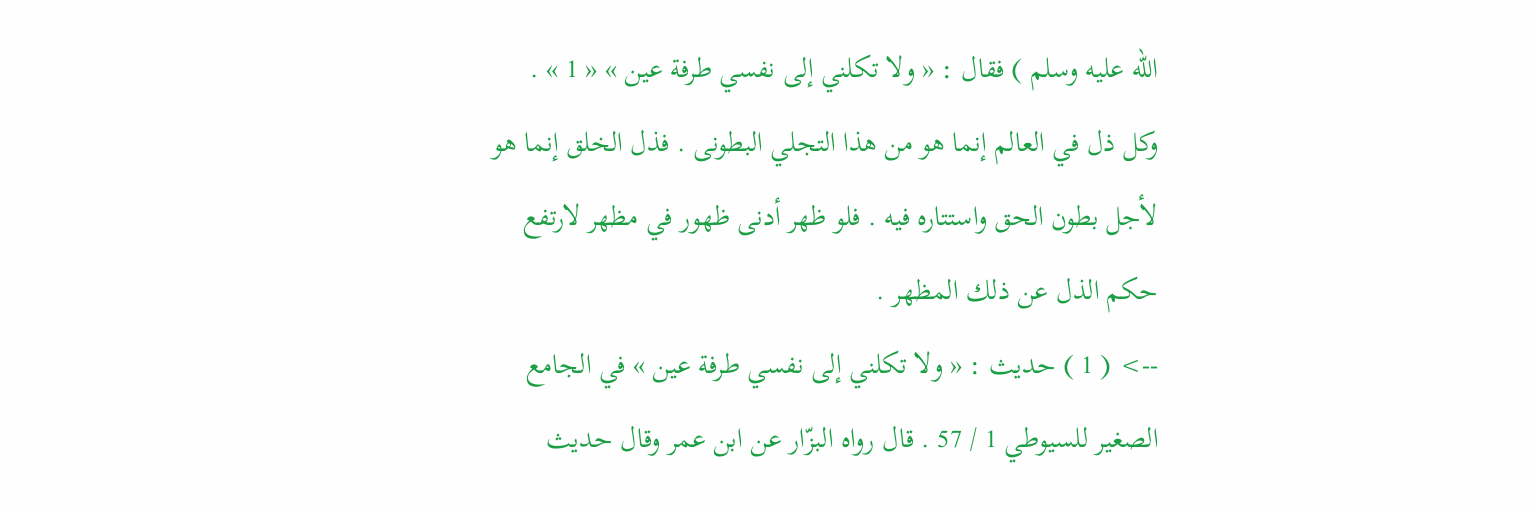اللّه عليه وسلم ) فقال : « ولا تكلني إلى نفسي طرفة عين » « 1 » . وكل ذل في العالم إنما هو من هذا التجلي البطونى . فذل الخلق إنما هو لأجل بطون الحق واستتاره فيه . فلو ظهر أدنى ظهور في مظهر لارتفع حكم الذل عن ذلك المظهر .
--> ( 1 ) حديث : « ولا تكلني إلى نفسي طرفة عين » في الجامع الصغير للسيوطي 1 / 57 . قال رواه البزّار عن ابن عمر وقال حديث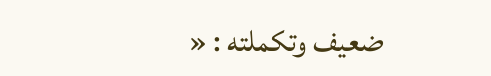ضعيف وتكملته : «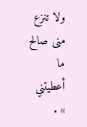ولا تنزع منى صالح ما أعطيتني » .